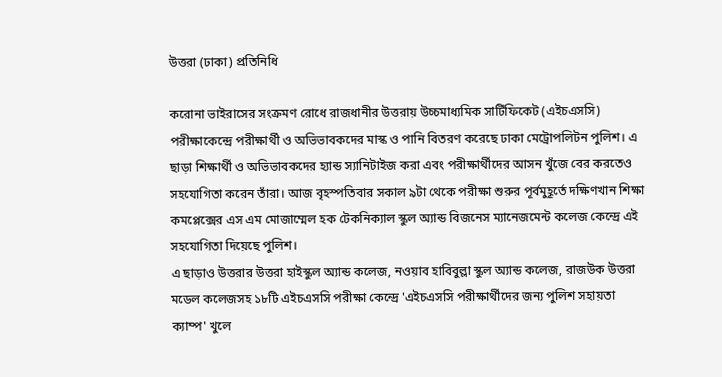উত্তরা (ঢাকা) প্রতিনিধি

করোনা ভাইরাসের সংক্রমণ রোধে রাজধানীর উত্তরায় উচ্চমাধ্যমিক সার্টিফিকেট (এইচএসসি) পরীক্ষাকেন্দ্রে পরীক্ষার্থী ও অভিভাবকদের মাস্ক ও পানি বিতরণ করেছে ঢাকা মেট্রোপলিটন পুলিশ। এ ছাড়া শিক্ষার্থী ও অভিভাবকদের হ্যান্ড স্যানিটাইজ করা এবং পরীক্ষার্থীদের আসন খুঁজে বের করতেও সহযোগিতা করেন তাঁরা। আজ বৃহস্পতিবার সকাল ৯টা থেকে পরীক্ষা শুরুর পূর্বমুহূর্তে দক্ষিণখান শিক্ষা কমপ্লেক্সের এস এম মোজাম্মেল হক টেকনিক্যাল স্কুল অ্যান্ড বিজনেস ম্যানেজমেন্ট কলেজ কেন্দ্রে এই সহযোগিতা দিয়েছে পুলিশ।
এ ছাড়াও উত্তরার উত্তরা হাইস্কুল অ্যান্ড কলেজ, নওয়াব হাবিবুল্লা স্কুল অ্যান্ড কলেজ, রাজউক উত্তরা মডেল কলেজসহ ১৮টি এইচএসসি পরীক্ষা কেন্দ্রে 'এইচএসসি পরীক্ষার্থীদের জন্য পুলিশ সহায়তা ক্যাম্প' খুলে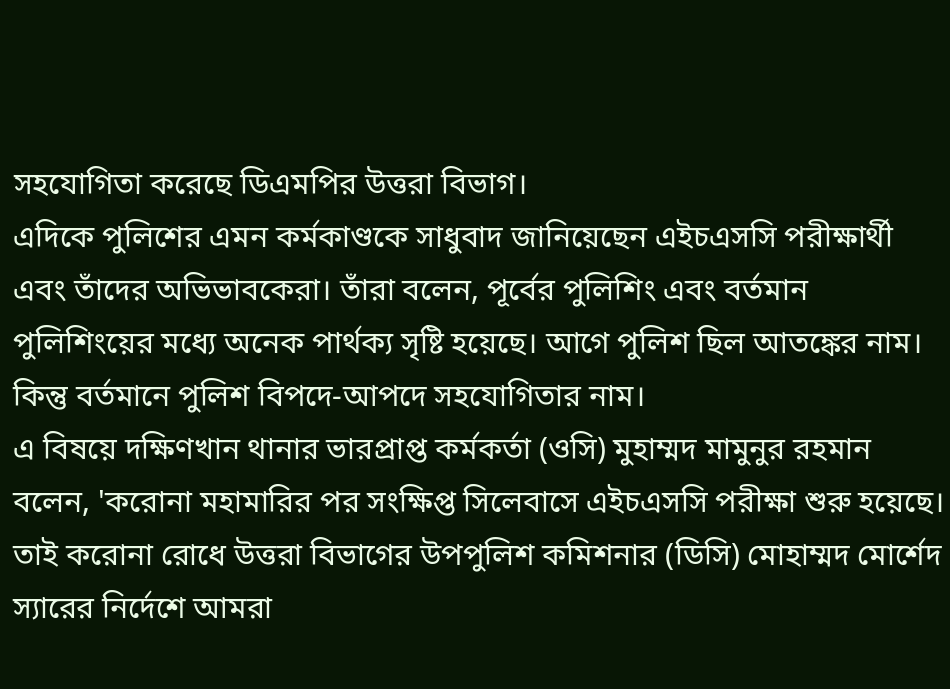সহযোগিতা করেছে ডিএমপির উত্তরা বিভাগ।
এদিকে পুলিশের এমন কর্মকাণ্ডকে সাধুবাদ জানিয়েছেন এইচএসসি পরীক্ষার্থী এবং তাঁদের অভিভাবকেরা। তাঁরা বলেন, পূর্বের পুলিশিং এবং বর্তমান পুলিশিংয়ের মধ্যে অনেক পার্থক্য সৃষ্টি হয়েছে। আগে পুলিশ ছিল আতঙ্কের নাম। কিন্তু বর্তমানে পুলিশ বিপদে-আপদে সহযোগিতার নাম।
এ বিষয়ে দক্ষিণখান থানার ভারপ্রাপ্ত কর্মকর্তা (ওসি) মুহাম্মদ মামুনুর রহমান বলেন, 'করোনা মহামারির পর সংক্ষিপ্ত সিলেবাসে এইচএসসি পরীক্ষা শুরু হয়েছে। তাই করোনা রোধে উত্তরা বিভাগের উপপুলিশ কমিশনার (ডিসি) মোহাম্মদ মোর্শেদ স্যারের নির্দেশে আমরা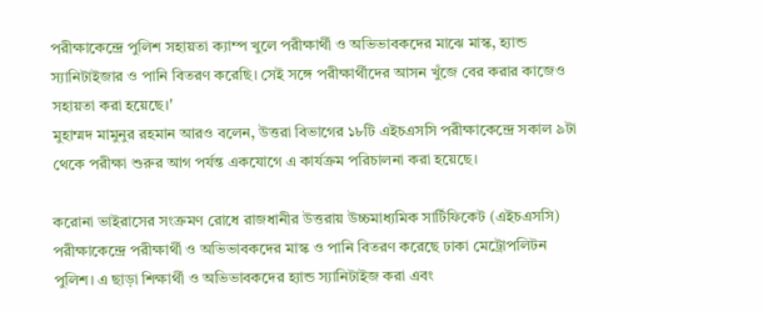পরীক্ষাকেন্দ্রে পুলিশ সহায়তা ক্যাম্প খুলে পরীক্ষার্থী ও অভিভাবকদের মাঝে মাস্ক, হ্যান্ড স্যানিটাইজার ও পানি বিতরণ করেছি। সেই সঙ্গে পরীক্ষার্থীদের আসন খুঁজে বের করার কাজেও সহায়তা করা হয়েছে।'
মুহাম্মদ মামুনুর রহমান আরও বলেন, উত্তরা বিভাগের ১৮টি এইচএসসি পরীক্ষাকেন্দ্রে সকাল ৯টা থেকে পরীক্ষা শুরুর আগ পর্যন্ত একযোগে এ কার্যক্রম পরিচালনা করা হয়েছে।

করোনা ভাইরাসের সংক্রমণ রোধে রাজধানীর উত্তরায় উচ্চমাধ্যমিক সার্টিফিকেট (এইচএসসি) পরীক্ষাকেন্দ্রে পরীক্ষার্থী ও অভিভাবকদের মাস্ক ও পানি বিতরণ করেছে ঢাকা মেট্রোপলিটন পুলিশ। এ ছাড়া শিক্ষার্থী ও অভিভাবকদের হ্যান্ড স্যানিটাইজ করা এবং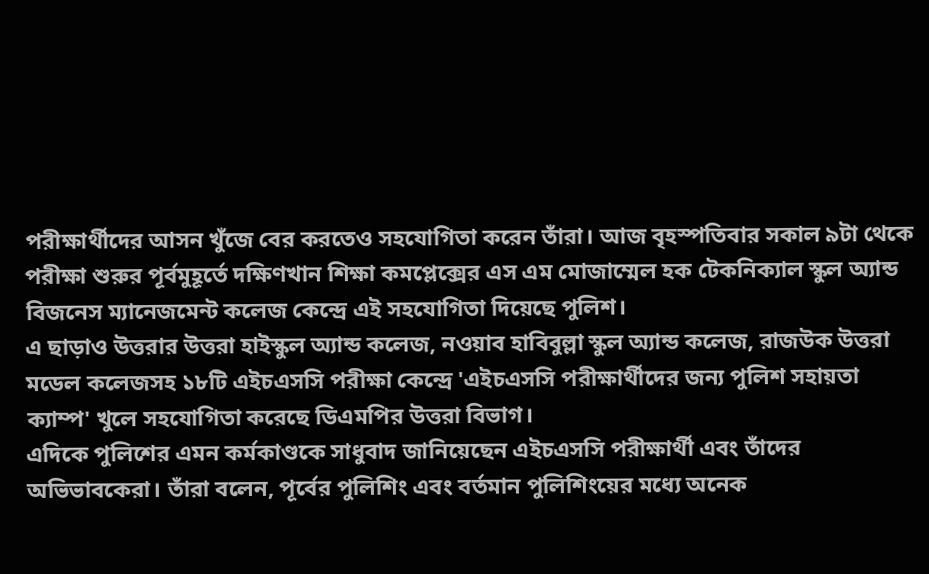পরীক্ষার্থীদের আসন খুঁজে বের করতেও সহযোগিতা করেন তাঁরা। আজ বৃহস্পতিবার সকাল ৯টা থেকে পরীক্ষা শুরুর পূর্বমুহূর্তে দক্ষিণখান শিক্ষা কমপ্লেক্সের এস এম মোজাম্মেল হক টেকনিক্যাল স্কুল অ্যান্ড বিজনেস ম্যানেজমেন্ট কলেজ কেন্দ্রে এই সহযোগিতা দিয়েছে পুলিশ।
এ ছাড়াও উত্তরার উত্তরা হাইস্কুল অ্যান্ড কলেজ, নওয়াব হাবিবুল্লা স্কুল অ্যান্ড কলেজ, রাজউক উত্তরা মডেল কলেজসহ ১৮টি এইচএসসি পরীক্ষা কেন্দ্রে 'এইচএসসি পরীক্ষার্থীদের জন্য পুলিশ সহায়তা ক্যাম্প' খুলে সহযোগিতা করেছে ডিএমপির উত্তরা বিভাগ।
এদিকে পুলিশের এমন কর্মকাণ্ডকে সাধুবাদ জানিয়েছেন এইচএসসি পরীক্ষার্থী এবং তাঁদের অভিভাবকেরা। তাঁরা বলেন, পূর্বের পুলিশিং এবং বর্তমান পুলিশিংয়ের মধ্যে অনেক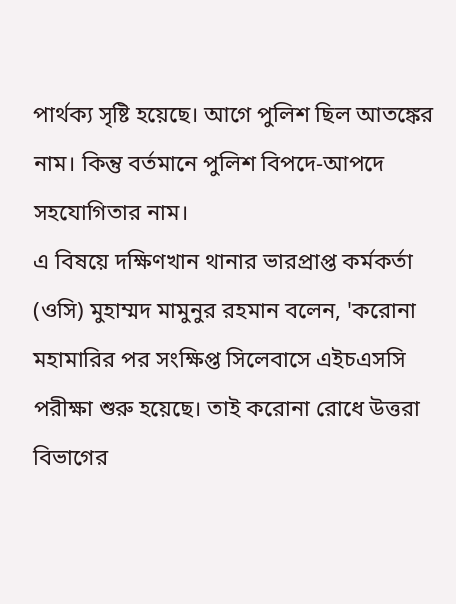পার্থক্য সৃষ্টি হয়েছে। আগে পুলিশ ছিল আতঙ্কের নাম। কিন্তু বর্তমানে পুলিশ বিপদে-আপদে সহযোগিতার নাম।
এ বিষয়ে দক্ষিণখান থানার ভারপ্রাপ্ত কর্মকর্তা (ওসি) মুহাম্মদ মামুনুর রহমান বলেন, 'করোনা মহামারির পর সংক্ষিপ্ত সিলেবাসে এইচএসসি পরীক্ষা শুরু হয়েছে। তাই করোনা রোধে উত্তরা বিভাগের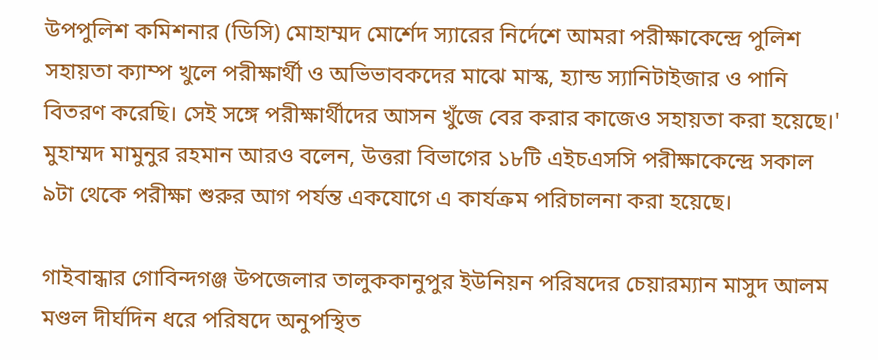উপপুলিশ কমিশনার (ডিসি) মোহাম্মদ মোর্শেদ স্যারের নির্দেশে আমরা পরীক্ষাকেন্দ্রে পুলিশ সহায়তা ক্যাম্প খুলে পরীক্ষার্থী ও অভিভাবকদের মাঝে মাস্ক, হ্যান্ড স্যানিটাইজার ও পানি বিতরণ করেছি। সেই সঙ্গে পরীক্ষার্থীদের আসন খুঁজে বের করার কাজেও সহায়তা করা হয়েছে।'
মুহাম্মদ মামুনুর রহমান আরও বলেন, উত্তরা বিভাগের ১৮টি এইচএসসি পরীক্ষাকেন্দ্রে সকাল ৯টা থেকে পরীক্ষা শুরুর আগ পর্যন্ত একযোগে এ কার্যক্রম পরিচালনা করা হয়েছে।

গাইবান্ধার গোবিন্দগঞ্জ উপজেলার তালুককানুপুর ইউনিয়ন পরিষদের চেয়ারম্যান মাসুদ আলম মণ্ডল দীর্ঘদিন ধরে পরিষদে অনুপস্থিত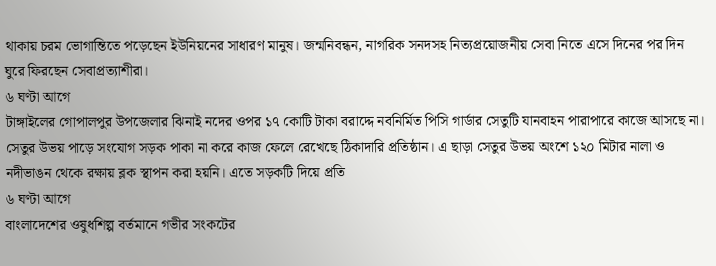থাকায় চরম ভোগান্তিতে পড়েছেন ইউনিয়নের সাধারণ মানুষ। জন্মনিবন্ধন, নাগরিক সনদসহ নিত্যপ্রয়োজনীয় সেবা নিতে এসে দিনের পর দিন ঘুরে ফিরছেন সেবাপ্রত্যাশীরা।
৬ ঘণ্টা আগে
টাঙ্গাইলের গোপালপুর উপজেলার ঝিনাই নদের ওপর ১৭ কোটি টাকা বরাদ্দে নবনির্মিত পিসি গার্ডার সেতুটি যানবাহন পারাপারে কাজে আসছে না। সেতুর উভয় পাড়ে সংযোগ সড়ক পাকা না করে কাজ ফেলে রেখেছে ঠিকাদারি প্রতিষ্ঠান। এ ছাড়া সেতুর উভয় অংশে ১২০ মিটার নালা ও নদীভাঙন থেকে রক্ষায় ব্লক স্থাপন করা হয়নি। এতে সড়কটি দিয়ে প্রতি
৬ ঘণ্টা আগে
বাংলাদেশের ওষুধশিল্প বর্তমানে গভীর সংকটের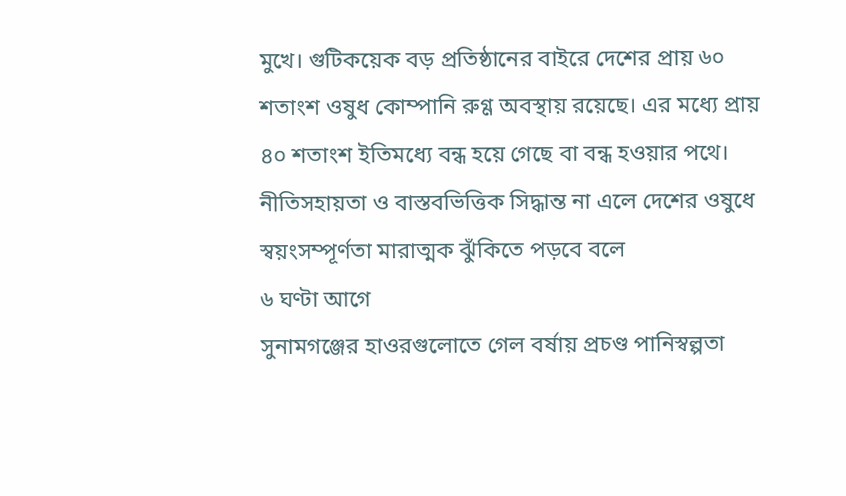মুখে। গুটিকয়েক বড় প্রতিষ্ঠানের বাইরে দেশের প্রায় ৬০ শতাংশ ওষুধ কোম্পানি রুগ্ণ অবস্থায় রয়েছে। এর মধ্যে প্রায় ৪০ শতাংশ ইতিমধ্যে বন্ধ হয়ে গেছে বা বন্ধ হওয়ার পথে। নীতিসহায়তা ও বাস্তবভিত্তিক সিদ্ধান্ত না এলে দেশের ওষুধে স্বয়ংসম্পূর্ণতা মারাত্মক ঝুঁকিতে পড়বে বলে
৬ ঘণ্টা আগে
সুনামগঞ্জের হাওরগুলোতে গেল বর্ষায় প্রচণ্ড পানিস্বল্পতা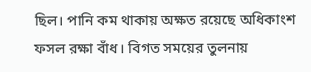ছিল। পানি কম থাকায় অক্ষত রয়েছে অধিকাংশ ফসল রক্ষা বাঁধ। বিগত সময়ের তুলনায়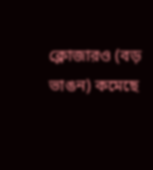ক্লোজারও (বড় ভাঙন) কমেছে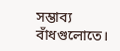সম্ভাব্য বাঁধগুলোতে।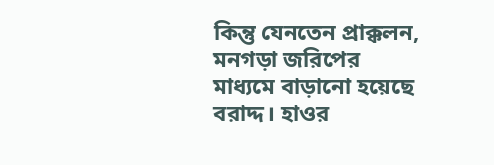কিন্তু যেনতেন প্রাক্কলন, মনগড়া জরিপের মাধ্যমে বাড়ানো হয়েছে বরাদ্দ। হাওর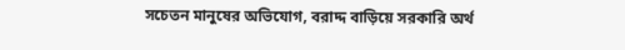সচেতন মানুষের অভিযোগ, বরাদ্দ বাড়িয়ে সরকারি অর্থ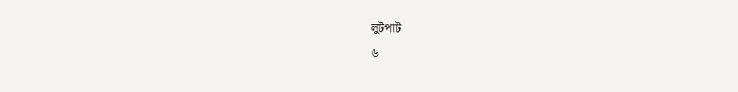লুটপাট
৬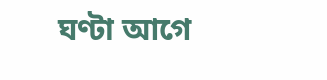ঘণ্টা আগে